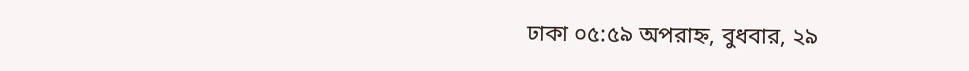ঢাকা ০৫:৫৯ অপরাহ্ন, বুধবার, ২৯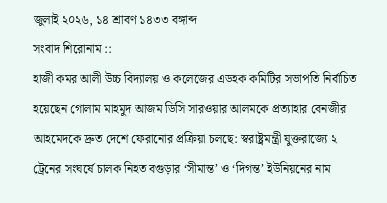জুলাই ২০২৬, ১৪ শ্রাবণ ১৪৩৩ বঙ্গাব্দ
সংবাদ শিরোনাম ::
হাজী কমর আলী উচ্চ বিদ্যালয় ও কলেজের এডহক কমিটির সভাপতি নির্বাচিত হয়েছেন গোলাম মাহমুদ আজম ডিসি সারওয়ার আলমকে প্রত্যাহার বেনজীর আহমেদকে দ্রুত দেশে ফেরানোর প্রক্রিয়া চলছে: স্বরাষ্ট্রমন্ত্রী যুক্তরাজ্যে ২ ট্রেনের সংঘর্ষে চালক নিহত বগুড়ার ‘সীমান্ত’ ও ‘দিগন্ত’ ইউনিয়নের নাম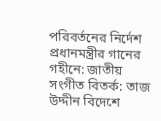পরিবর্তনের নির্দেশ প্রধানমন্ত্রীর গানের গহীনে: জাতীয় সংগীত বিতর্ক: তাজ উদ্দীন বিদেশে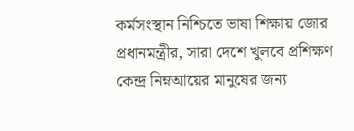কর্মসংস্থান নিশ্চিতে ভাষা শিক্ষায় জোর প্রধানমন্ত্রীর, সারা দেশে খুলবে প্রশিক্ষণ কেন্দ্র নিম্নআয়ের মানুষের জন্য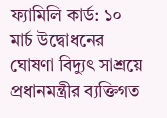ফ্যামিলি কার্ড: ১০ মার্চ উদ্বোধনের ঘোষণা বিদ্যুৎ সাশ্রয়ে প্রধানমন্ত্রীর ব্যক্তিগত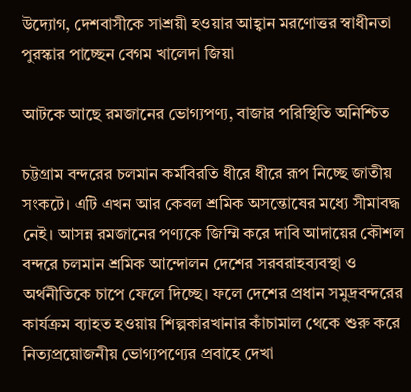উদ্যোগ, দেশবাসীকে সাশ্রয়ী হওয়ার আহ্বান মরণোত্তর স্বাধীনতা পুরস্কার পাচ্ছেন বেগম খালেদা জিয়া

আটকে আছে রমজানের ভোগ্যপণ্য, বাজার পরিস্থিতি অনিশ্চিত

চট্টগ্রাম বন্দরের চলমান কর্মবিরতি ধীরে ধীরে রূপ নিচ্ছে জাতীয় সংকটে। এটি এখন আর কেবল শ্রমিক অসন্তোষের মধ্যে সীমাবদ্ধ নেই। আসন্ন রমজানের পণ্যকে জিম্মি করে দাবি আদায়ের কৌশল বন্দরে চলমান শ্রমিক আন্দোলন দেশের সরবরাহব্যবস্থা ও অর্থনীতিকে চাপে ফেলে দিচ্ছে। ফলে দেশের প্রধান সমুদ্রবন্দরের কার্যক্রম ব্যাহত হওয়ায় শিল্পকারখানার কাঁচামাল থেকে শুরু করে নিত্যপ্রয়োজনীয় ভোগ্যপণ্যের প্রবাহে দেখা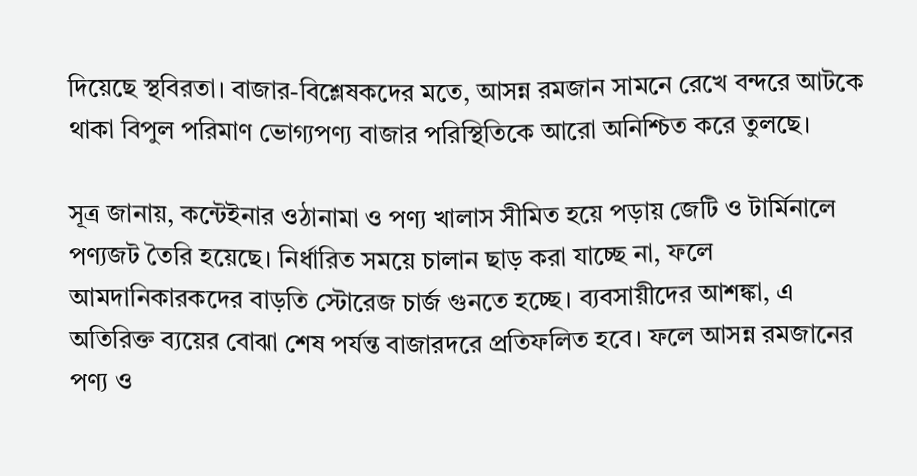দিয়েছে স্থবিরতা। বাজার-বিশ্লেষকদের মতে, আসন্ন রমজান সামনে রেখে বন্দরে আটকে থাকা বিপুল পরিমাণ ভোগ্যপণ্য বাজার পরিস্থিতিকে আরো অনিশ্চিত করে তুলছে।

সূত্র জানায়, কন্টেইনার ওঠানামা ও পণ্য খালাস সীমিত হয়ে পড়ায় জেটি ও টার্মিনালে পণ্যজট তৈরি হয়েছে। নির্ধারিত সময়ে চালান ছাড় করা যাচ্ছে না, ফলে আমদানিকারকদের বাড়তি স্টোরেজ চার্জ গুনতে হচ্ছে। ব্যবসায়ীদের আশঙ্কা, এ অতিরিক্ত ব্যয়ের বোঝা শেষ পর্যন্ত বাজারদরে প্রতিফলিত হবে। ফলে আসন্ন রমজানের পণ্য ও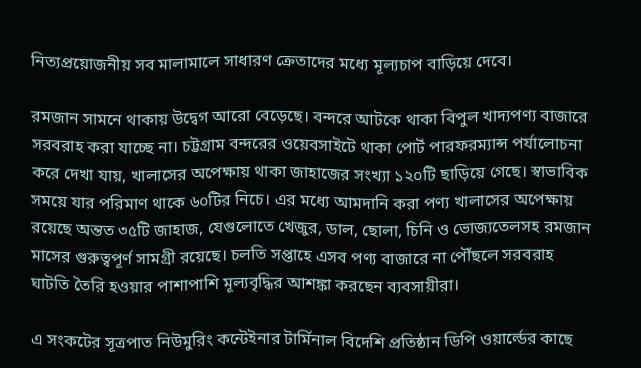নিত্যপ্রয়োজনীয় সব মালামালে সাধারণ ক্রেতাদের মধ্যে মূল্যচাপ বাড়িয়ে দেবে।

রমজান সামনে থাকায় উদ্বেগ আরো বেড়েছে। বন্দরে আটকে থাকা বিপুল খাদ্যপণ্য বাজারে সরবরাহ করা যাচ্ছে না। চট্টগ্রাম বন্দরের ওয়েবসাইটে থাকা পোর্ট পারফরম্যান্স পর্যালোচনা করে দেখা যায়, খালাসের অপেক্ষায় থাকা জাহাজের সংখ্যা ১২০টি ছাড়িয়ে গেছে। স্বাভাবিক সময়ে যার পরিমাণ থাকে ৬০টির নিচে। এর মধ্যে আমদানি করা পণ্য খালাসের অপেক্ষায় রয়েছে অন্তত ৩৫টি জাহাজ, যেগুলোতে খেজুর, ডাল, ছোলা, চিনি ও ভোজ্যতেলসহ রমজান মাসের গুরুত্বপূর্ণ সামগ্রী রয়েছে। চলতি সপ্তাহে এসব পণ্য বাজারে না পৌঁছলে সরবরাহ ঘাটতি তৈরি হওয়ার পাশাপাশি মূল্যবৃদ্ধির আশঙ্কা করছেন ব্যবসায়ীরা।

এ সংকটের সূত্রপাত নিউমুরিং কন্টেইনার টার্মিনাল বিদেশি প্রতিষ্ঠান ডিপি ওয়ার্ল্ডের কাছে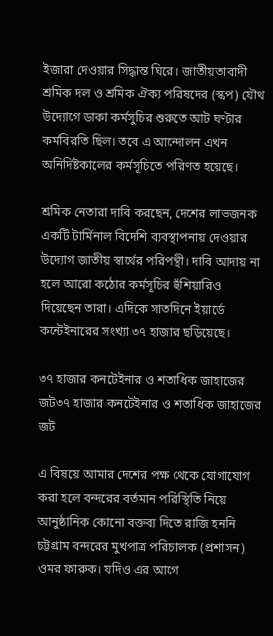ইজারা দেওয়ার সিদ্ধান্ত ঘিরে। জাতীয়তাবাদী শ্রমিক দল ও শ্রমিক ঐক্য পরিষদের (স্কপ) যৌথ উদ্যোগে ডাকা কর্মসুচির শুরুতে আট ঘণ্টার কর্মবিরতি ছিল। তবে এ আন্দোলন এখন অনির্দিষ্টকালের কর্মসূচিতে পরিণত হয়েছে।

শ্রমিক নেতারা দাবি করছেন, দেশের লাভজনক একটি টার্মিনাল বিদেশি ব্যবস্থাপনায় দেওয়ার উদ্যোগ জাতীয় স্বার্থের পরিপন্থী। দাবি আদায় না হলে আরো কঠোর কর্মসূচির হুঁশিয়ারিও দিয়েছেন তারা। এদিকে সাতদিনে ইয়ার্ডে কন্টেইনারের সংখ্যা ৩৭ হাজার ছড়িয়েছে।

৩৭ হাজার কনটেইনার ও শতাধিক জাহাজের জট৩৭ হাজার কনটেইনার ও শতাধিক জাহাজের জট

এ বিষয়ে আমার দেশের পক্ষ থেকে যোগাযোগ করা হলে বন্দরের বর্তমান পরিস্থিতি নিয়ে আনুষ্ঠানিক কোনো বক্তব্য দিতে রাজি হননি চট্টগ্রাম বন্দরের মুখপাত্র পরিচালক (প্রশাসন) ওমর ফারুক। যদিও এর আগে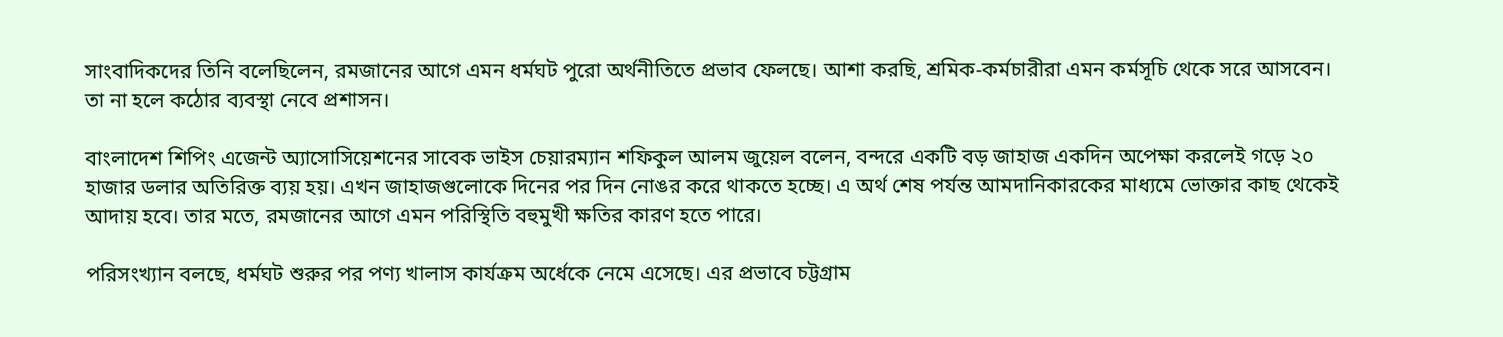সাংবাদিকদের তিনি বলেছিলেন, রমজানের আগে এমন ধর্মঘট পুরো অর্থনীতিতে প্রভাব ফেলছে। আশা করছি, শ্রমিক-কর্মচারীরা এমন কর্মসূচি থেকে সরে আসবেন। তা না হলে কঠোর ব্যবস্থা নেবে প্রশাসন।

বাংলাদেশ শিপিং এজেন্ট অ্যাসোসিয়েশনের সাবেক ভাইস চেয়ারম্যান শফিকুল আলম জুয়েল বলেন, বন্দরে একটি বড় জাহাজ একদিন অপেক্ষা করলেই গড়ে ২০ হাজার ডলার অতিরিক্ত ব্যয় হয়। এখন জাহাজগুলোকে দিনের পর দিন নোঙর করে থাকতে হচ্ছে। এ অর্থ শেষ পর্যন্ত আমদানিকারকের মাধ্যমে ভোক্তার কাছ থেকেই আদায় হবে। তার মতে, রমজানের আগে এমন পরিস্থিতি বহুমুখী ক্ষতির কারণ হতে পারে।

পরিসংখ্যান বলছে, ধর্মঘট শুরুর পর পণ্য খালাস কার্যক্রম অর্ধেকে নেমে এসেছে। এর প্রভাবে চট্টগ্রাম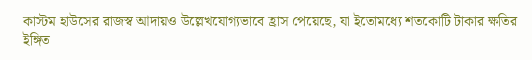কাস্টম হাউসের রাজস্ব আদায়ও উল্লেখযোগ্যভাবে হ্রাস পেয়েছে, যা ইতোমধ্যে শতকোটি টাকার ক্ষতির ইঙ্গিত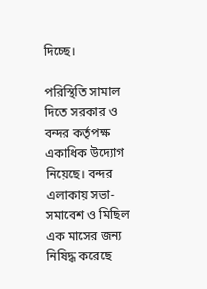দিচ্ছে।

পরিস্থিতি সামাল দিতে সরকার ও বন্দর কর্তৃপক্ষ একাধিক উদ্যোগ নিয়েছে। বন্দর এলাকায় সভা-সমাবেশ ও মিছিল এক মাসের জন্য নিষিদ্ধ করেছে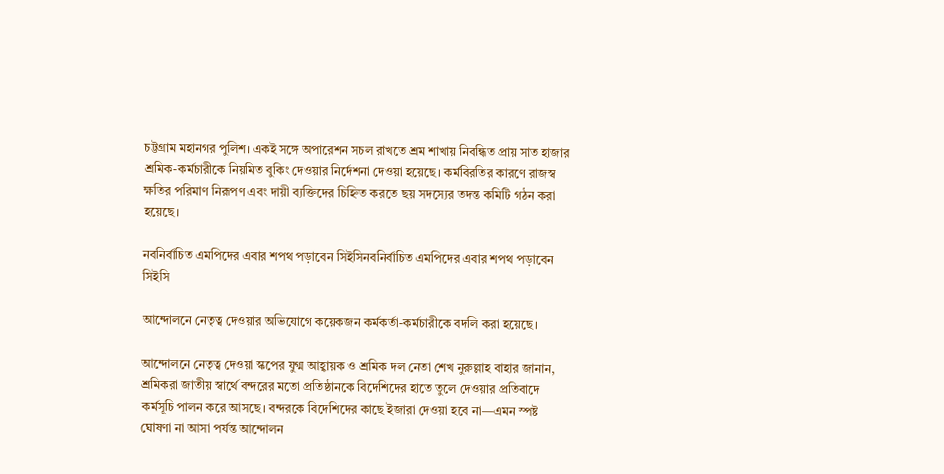চট্টগ্রাম মহানগর পুলিশ। একই সঙ্গে অপারেশন সচল রাখতে শ্রম শাখায় নিবন্ধিত প্রায় সাত হাজার শ্রমিক-কর্মচারীকে নিয়মিত বুকিং দেওয়ার নির্দেশনা দেওয়া হয়েছে। কর্মবিরতির কারণে রাজস্ব ক্ষতির পরিমাণ নিরূপণ এবং দায়ী ব্যক্তিদের চিহ্নিত করতে ছয় সদস্যের তদন্ত কমিটি গঠন করা হয়েছে।

নবনির্বাচিত এমপিদের এবার শপথ পড়াবেন সিইসিনবনির্বাচিত এমপিদের এবার শপথ পড়াবেন সিইসি

আন্দোলনে নেতৃত্ব দেওয়ার অভিযোগে কয়েকজন কর্মকর্তা-কর্মচারীকে বদলি করা হয়েছে।

আন্দোলনে নেতৃত্ব দেওয়া স্কপের যুগ্ম আহ্বায়ক ও শ্রমিক দল নেতা শেখ নুরুল্লাহ বাহার জানান, শ্রমিকরা জাতীয় স্বার্থে বন্দরের মতো প্রতিষ্ঠানকে বিদেশিদের হাতে তুলে দেওয়ার প্রতিবাদে কর্মসূচি পালন করে আসছে। বন্দরকে বিদেশিদের কাছে ইজারা দেওয়া হবে না—এমন স্পষ্ট ঘোষণা না আসা পর্যন্ত আন্দোলন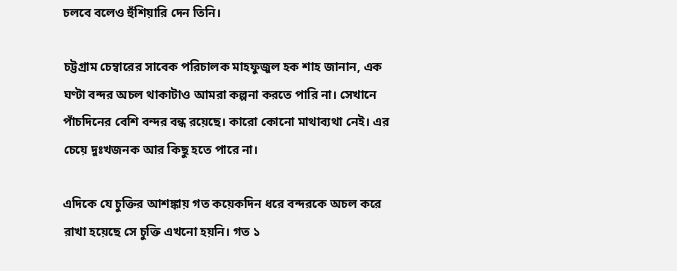চলবে বলেও হুঁশিয়ারি দেন তিনি।

চট্টগ্রাম চেম্বারের সাবেক পরিচালক মাহফুজুল হক শাহ জানান, এক ঘণ্টা বন্দর অচল থাকাটাও আমরা কল্পনা করতে পারি না। সেখানে পাঁচদিনের বেশি বন্দর বন্ধ রয়েছে। কারো কোনো মাথাব্যথা নেই। এর চেয়ে দুঃখজনক আর কিছু হতে পারে না।

এদিকে যে চুক্তির আশঙ্কায় গত কয়েকদিন ধরে বন্দরকে অচল করে রাখা হয়েছে সে চুক্তি এখনো হয়নি। গত ১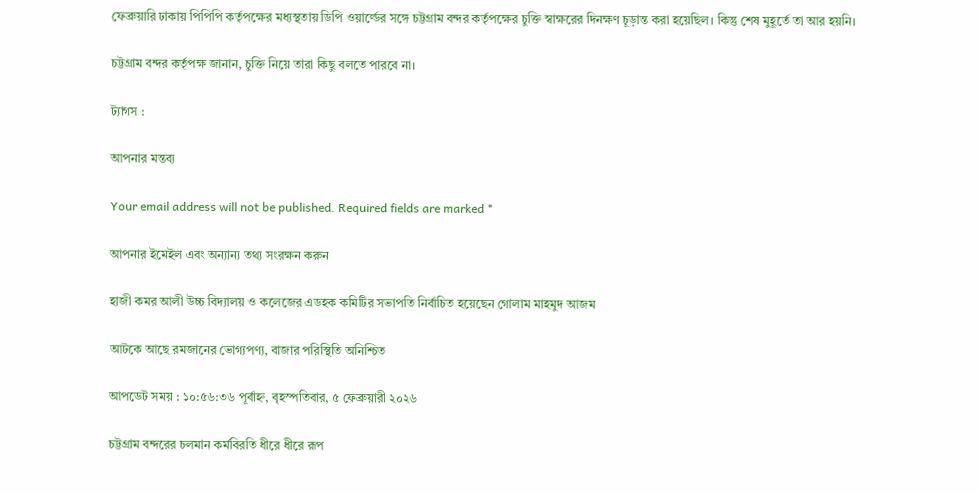ফেব্রুয়ারি ঢাকায় পিপিপি কর্তৃপক্ষের মধ্যস্থতায় ডিপি ওয়ার্ল্ডের সঙ্গে চট্টগ্রাম বন্দর কর্তৃপক্ষের চুক্তি স্বাক্ষরের দিনক্ষণ চূড়ান্ত করা হয়েছিল। কিন্তু শেষ মুহূর্তে তা আর হয়নি।

চট্টগ্রাম বন্দর কর্তৃপক্ষ জানান, চুক্তি নিয়ে তারা কিছু বলতে পারবে না।

ট্যাগস :

আপনার মন্তব্য

Your email address will not be published. Required fields are marked *

আপনার ইমেইল এবং অন্যান্য তথ্য সংরক্ষন করুন

হাজী কমর আলী উচ্চ বিদ্যালয় ও কলেজের এডহক কমিটির সভাপতি নির্বাচিত হয়েছেন গোলাম মাহমুদ আজম

আটকে আছে রমজানের ভোগ্যপণ্য, বাজার পরিস্থিতি অনিশ্চিত

আপডেট সময় : ১০:৫৬:৩৬ পূর্বাহ্ন, বৃহস্পতিবার, ৫ ফেব্রুয়ারী ২০২৬

চট্টগ্রাম বন্দরের চলমান কর্মবিরতি ধীরে ধীরে রূপ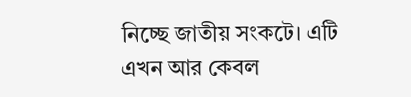নিচ্ছে জাতীয় সংকটে। এটি এখন আর কেবল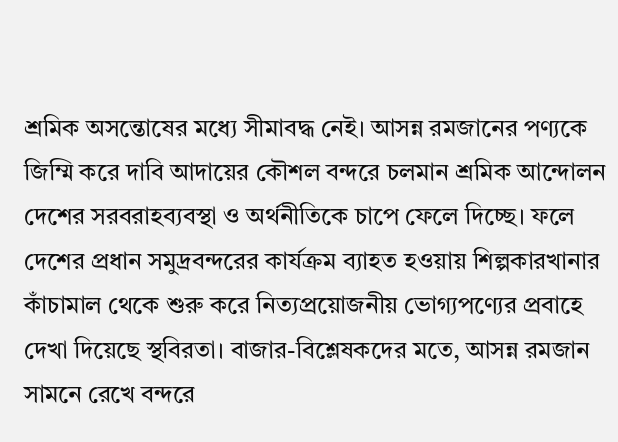শ্রমিক অসন্তোষের মধ্যে সীমাবদ্ধ নেই। আসন্ন রমজানের পণ্যকে জিম্মি করে দাবি আদায়ের কৌশল বন্দরে চলমান শ্রমিক আন্দোলন দেশের সরবরাহব্যবস্থা ও অর্থনীতিকে চাপে ফেলে দিচ্ছে। ফলে দেশের প্রধান সমুদ্রবন্দরের কার্যক্রম ব্যাহত হওয়ায় শিল্পকারখানার কাঁচামাল থেকে শুরু করে নিত্যপ্রয়োজনীয় ভোগ্যপণ্যের প্রবাহে দেখা দিয়েছে স্থবিরতা। বাজার-বিশ্লেষকদের মতে, আসন্ন রমজান সামনে রেখে বন্দরে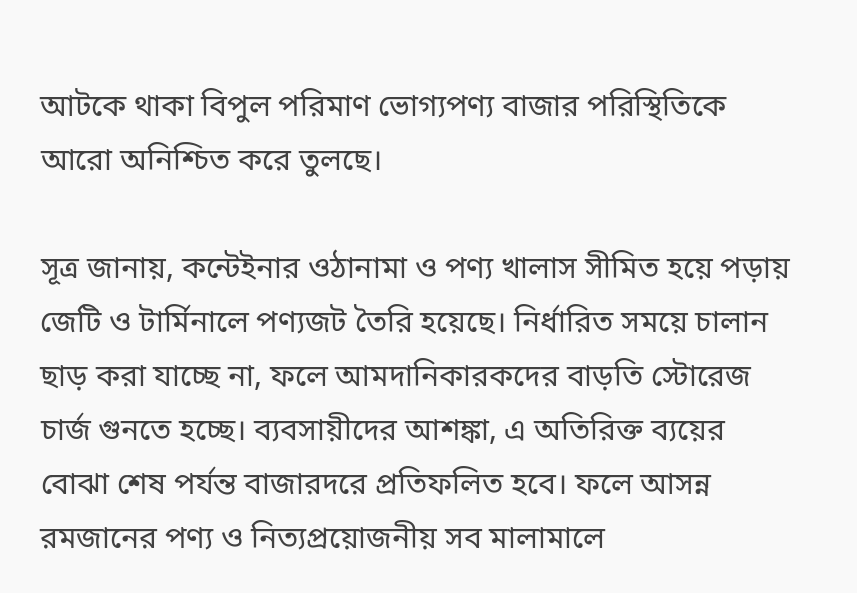আটকে থাকা বিপুল পরিমাণ ভোগ্যপণ্য বাজার পরিস্থিতিকে আরো অনিশ্চিত করে তুলছে।

সূত্র জানায়, কন্টেইনার ওঠানামা ও পণ্য খালাস সীমিত হয়ে পড়ায় জেটি ও টার্মিনালে পণ্যজট তৈরি হয়েছে। নির্ধারিত সময়ে চালান ছাড় করা যাচ্ছে না, ফলে আমদানিকারকদের বাড়তি স্টোরেজ চার্জ গুনতে হচ্ছে। ব্যবসায়ীদের আশঙ্কা, এ অতিরিক্ত ব্যয়ের বোঝা শেষ পর্যন্ত বাজারদরে প্রতিফলিত হবে। ফলে আসন্ন রমজানের পণ্য ও নিত্যপ্রয়োজনীয় সব মালামালে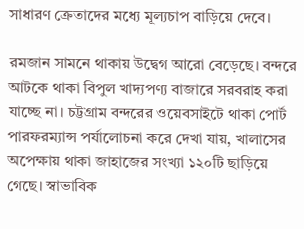সাধারণ ক্রেতাদের মধ্যে মূল্যচাপ বাড়িয়ে দেবে।

রমজান সামনে থাকায় উদ্বেগ আরো বেড়েছে। বন্দরে আটকে থাকা বিপুল খাদ্যপণ্য বাজারে সরবরাহ করা যাচ্ছে না। চট্টগ্রাম বন্দরের ওয়েবসাইটে থাকা পোর্ট পারফরম্যান্স পর্যালোচনা করে দেখা যায়, খালাসের অপেক্ষায় থাকা জাহাজের সংখ্যা ১২০টি ছাড়িয়ে গেছে। স্বাভাবিক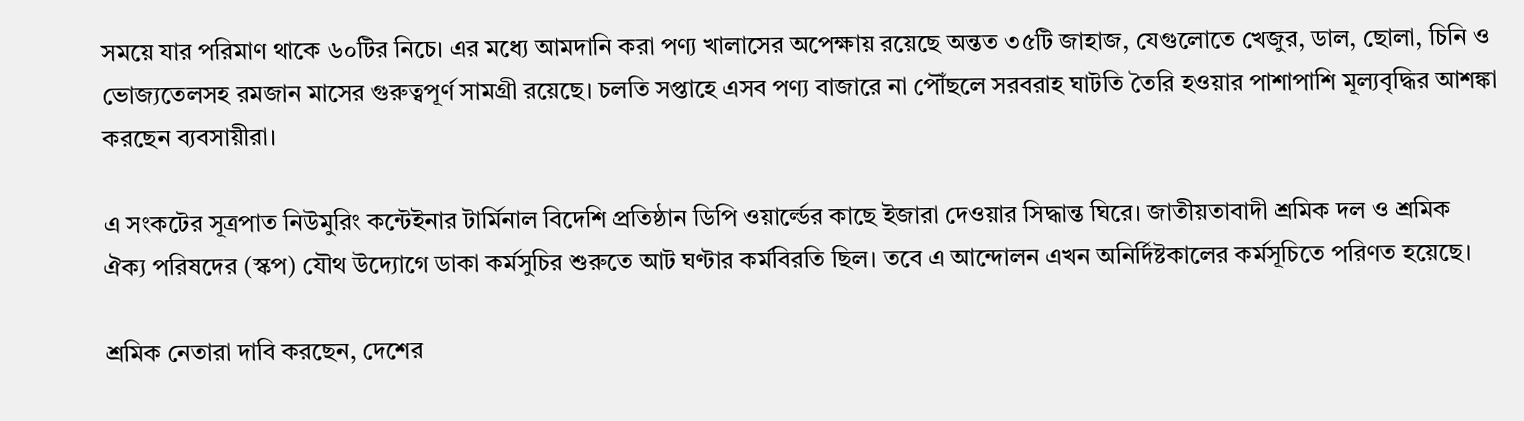সময়ে যার পরিমাণ থাকে ৬০টির নিচে। এর মধ্যে আমদানি করা পণ্য খালাসের অপেক্ষায় রয়েছে অন্তত ৩৫টি জাহাজ, যেগুলোতে খেজুর, ডাল, ছোলা, চিনি ও ভোজ্যতেলসহ রমজান মাসের গুরুত্বপূর্ণ সামগ্রী রয়েছে। চলতি সপ্তাহে এসব পণ্য বাজারে না পৌঁছলে সরবরাহ ঘাটতি তৈরি হওয়ার পাশাপাশি মূল্যবৃদ্ধির আশঙ্কা করছেন ব্যবসায়ীরা।

এ সংকটের সূত্রপাত নিউমুরিং কন্টেইনার টার্মিনাল বিদেশি প্রতিষ্ঠান ডিপি ওয়ার্ল্ডের কাছে ইজারা দেওয়ার সিদ্ধান্ত ঘিরে। জাতীয়তাবাদী শ্রমিক দল ও শ্রমিক ঐক্য পরিষদের (স্কপ) যৌথ উদ্যোগে ডাকা কর্মসুচির শুরুতে আট ঘণ্টার কর্মবিরতি ছিল। তবে এ আন্দোলন এখন অনির্দিষ্টকালের কর্মসূচিতে পরিণত হয়েছে।

শ্রমিক নেতারা দাবি করছেন, দেশের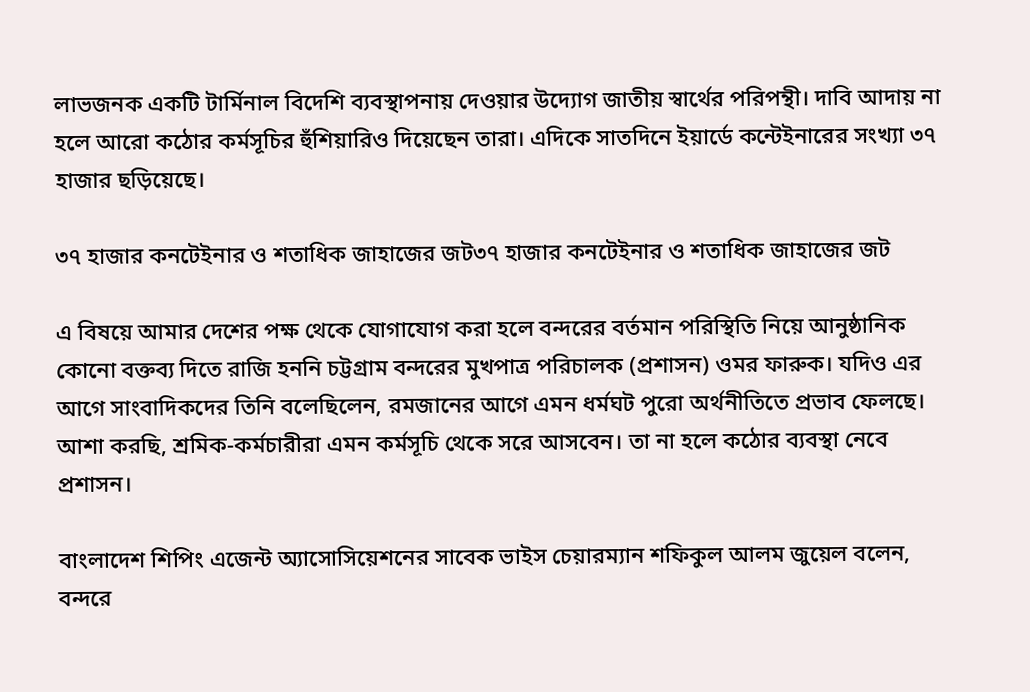লাভজনক একটি টার্মিনাল বিদেশি ব্যবস্থাপনায় দেওয়ার উদ্যোগ জাতীয় স্বার্থের পরিপন্থী। দাবি আদায় না হলে আরো কঠোর কর্মসূচির হুঁশিয়ারিও দিয়েছেন তারা। এদিকে সাতদিনে ইয়ার্ডে কন্টেইনারের সংখ্যা ৩৭ হাজার ছড়িয়েছে।

৩৭ হাজার কনটেইনার ও শতাধিক জাহাজের জট৩৭ হাজার কনটেইনার ও শতাধিক জাহাজের জট

এ বিষয়ে আমার দেশের পক্ষ থেকে যোগাযোগ করা হলে বন্দরের বর্তমান পরিস্থিতি নিয়ে আনুষ্ঠানিক কোনো বক্তব্য দিতে রাজি হননি চট্টগ্রাম বন্দরের মুখপাত্র পরিচালক (প্রশাসন) ওমর ফারুক। যদিও এর আগে সাংবাদিকদের তিনি বলেছিলেন, রমজানের আগে এমন ধর্মঘট পুরো অর্থনীতিতে প্রভাব ফেলছে। আশা করছি, শ্রমিক-কর্মচারীরা এমন কর্মসূচি থেকে সরে আসবেন। তা না হলে কঠোর ব্যবস্থা নেবে প্রশাসন।

বাংলাদেশ শিপিং এজেন্ট অ্যাসোসিয়েশনের সাবেক ভাইস চেয়ারম্যান শফিকুল আলম জুয়েল বলেন, বন্দরে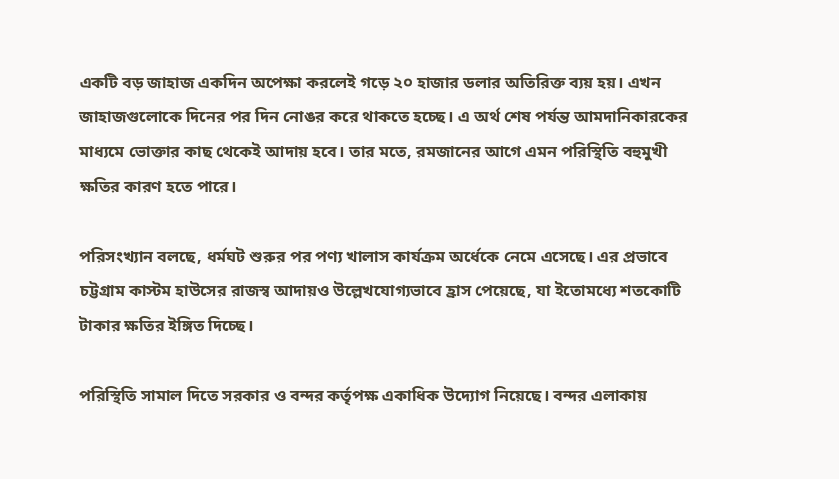একটি বড় জাহাজ একদিন অপেক্ষা করলেই গড়ে ২০ হাজার ডলার অতিরিক্ত ব্যয় হয়। এখন জাহাজগুলোকে দিনের পর দিন নোঙর করে থাকতে হচ্ছে। এ অর্থ শেষ পর্যন্ত আমদানিকারকের মাধ্যমে ভোক্তার কাছ থেকেই আদায় হবে। তার মতে, রমজানের আগে এমন পরিস্থিতি বহুমুখী ক্ষতির কারণ হতে পারে।

পরিসংখ্যান বলছে, ধর্মঘট শুরুর পর পণ্য খালাস কার্যক্রম অর্ধেকে নেমে এসেছে। এর প্রভাবে চট্টগ্রাম কাস্টম হাউসের রাজস্ব আদায়ও উল্লেখযোগ্যভাবে হ্রাস পেয়েছে, যা ইতোমধ্যে শতকোটি টাকার ক্ষতির ইঙ্গিত দিচ্ছে।

পরিস্থিতি সামাল দিতে সরকার ও বন্দর কর্তৃপক্ষ একাধিক উদ্যোগ নিয়েছে। বন্দর এলাকায়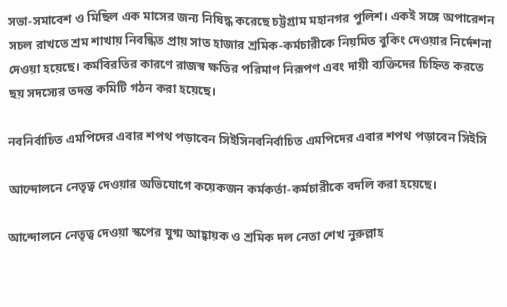সভা-সমাবেশ ও মিছিল এক মাসের জন্য নিষিদ্ধ করেছে চট্টগ্রাম মহানগর পুলিশ। একই সঙ্গে অপারেশন সচল রাখতে শ্রম শাখায় নিবন্ধিত প্রায় সাত হাজার শ্রমিক-কর্মচারীকে নিয়মিত বুকিং দেওয়ার নির্দেশনা দেওয়া হয়েছে। কর্মবিরতির কারণে রাজস্ব ক্ষতির পরিমাণ নিরূপণ এবং দায়ী ব্যক্তিদের চিহ্নিত করতে ছয় সদস্যের তদন্ত কমিটি গঠন করা হয়েছে।

নবনির্বাচিত এমপিদের এবার শপথ পড়াবেন সিইসিনবনির্বাচিত এমপিদের এবার শপথ পড়াবেন সিইসি

আন্দোলনে নেতৃত্ব দেওয়ার অভিযোগে কয়েকজন কর্মকর্তা-কর্মচারীকে বদলি করা হয়েছে।

আন্দোলনে নেতৃত্ব দেওয়া স্কপের যুগ্ম আহ্বায়ক ও শ্রমিক দল নেতা শেখ নুরুল্লাহ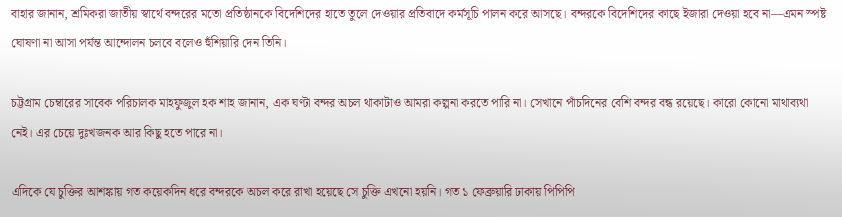বাহার জানান, শ্রমিকরা জাতীয় স্বার্থে বন্দরের মতো প্রতিষ্ঠানকে বিদেশিদের হাতে তুলে দেওয়ার প্রতিবাদে কর্মসূচি পালন করে আসছে। বন্দরকে বিদেশিদের কাছে ইজারা দেওয়া হবে না—এমন স্পষ্ট ঘোষণা না আসা পর্যন্ত আন্দোলন চলবে বলেও হুঁশিয়ারি দেন তিনি।

চট্টগ্রাম চেম্বারের সাবেক পরিচালক মাহফুজুল হক শাহ জানান, এক ঘণ্টা বন্দর অচল থাকাটাও আমরা কল্পনা করতে পারি না। সেখানে পাঁচদিনের বেশি বন্দর বন্ধ রয়েছে। কারো কোনো মাথাব্যথা নেই। এর চেয়ে দুঃখজনক আর কিছু হতে পারে না।

এদিকে যে চুক্তির আশঙ্কায় গত কয়েকদিন ধরে বন্দরকে অচল করে রাখা হয়েছে সে চুক্তি এখনো হয়নি। গত ১ ফেব্রুয়ারি ঢাকায় পিপিপি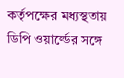কর্তৃপক্ষের মধ্যস্থতায় ডিপি ওয়ার্ল্ডের সঙ্গে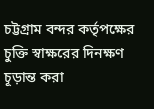চট্টগ্রাম বন্দর কর্তৃপক্ষের চুক্তি স্বাক্ষরের দিনক্ষণ চূড়ান্ত করা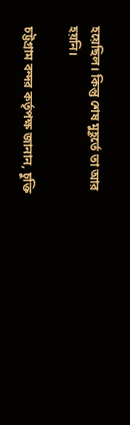হয়েছিল। কিন্তু শেষ মুহূর্তে তা আর হয়নি।

চট্টগ্রাম বন্দর কর্তৃপক্ষ জানান, চুক্তি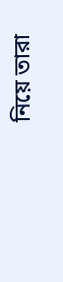নিয়ে তারা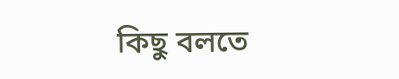কিছু বলতে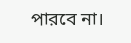পারবে না।